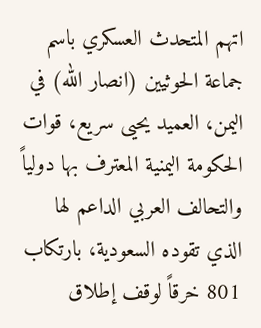اتهم المتحدث العسكري باسم جماعة الحوثيين (انصار الله) في اليمن، العميد يحيى سريع، قوات الحكومة اليمنية المعترف بها دولياً والتحالف العربي الداعم لها الذي تقوده السعودية، بارتكاب 801 خرقاً لوقف إطلاق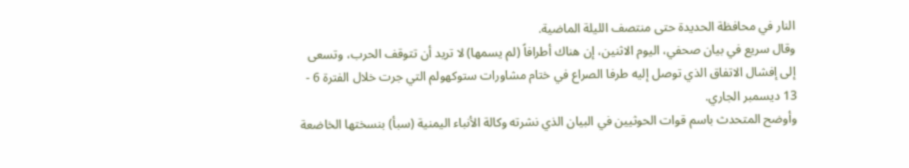النار في محافظة الحديدة حتى منتصف الليلة الماضية.
وقال سريع في بيان صحفي، اليوم الاثنين، إن هناك أطرافاً (لم يسمها) لا تريد أن تتوقف الحرب، وتسعى إلى إفشال الاتفاق الذي توصل إليه طرفا الصراع في ختام مشاورات ستوكهولم التي جرت خلال الفترة 6 - 13 ديسمبر الجاري.
وأوضح المتحدث باسم قوات الحوثيين في البيان الذي نشرته وكالة الأنباء اليمنية (سبأ) بنسختها الخاضعة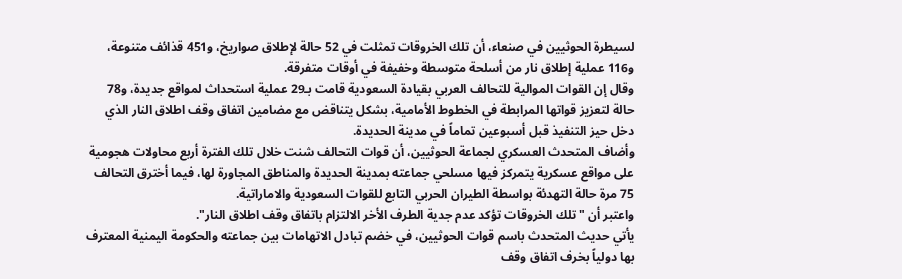لسيطرة الحوثيين في صنعاء، أن تلك الخروقات تمثلت في 52 حالة لإطلاق صواريخ، و451 قذائف متنوعة، و116 عملية إطلاق نار من أسلحة متوسطة وخفيفة في أوقات متفرقة.
وقال إن القوات الموالية للتحالف العربي بقيادة السعودية قامت بـ29 عملية استحداث لمواقع جديدة، و78 حالة لتعزيز قواتها المرابطة في الخطوط الأمامية، بشكل يتناقض مع مضامين اتفاق وقف اطلاق النار الذي دخل حيز التنفيذ قبل أسبوعين تماماً في مدينة الحديدة.
وأضاف المتحدث العسكري لجماعة الحوثيين، أن قوات التحالف شنت خلال تلك الفترة أربع محاولات هجومية على مواقع عسكرية يتمركز فيها مسلحي جماعته بمدينة الحديدة والمناطق المجاورة لها، فيما أخترق التحالف 75 مرة حالة التهدئة بواسطة الطيران الحربي التابع للقوات السعودية والاماراتية.
واعتبر أن "تلك الخروقات تؤكد عدم جدية الطرف الأخر الالتزام باتفاق وقف اطلاق النار".
يأتي حديث المتحدث باسم قوات الحوثيين، في خضم تبادل الاتهامات بين جماعته والحكومة اليمنية المعترف بها دولياً بخرف اتفاق وقف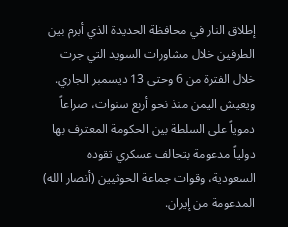إطلاق النار في محافظة الحديدة الذي أبرم بين الطرفين خلال مشاورات السويد التي جرت خلال الفترة من 6 وحتى 13 ديسمبر الجاري.
ويعيش اليمن منذ نحو أربع سنوات، صراعاً دموياً على السلطة بين الحكومة المعترف بها دولياً مدعومة بتحالف عسكري تقوده السعودية، وقوات جماعة الحوثيين (أنصار الله) المدعومة من إيران.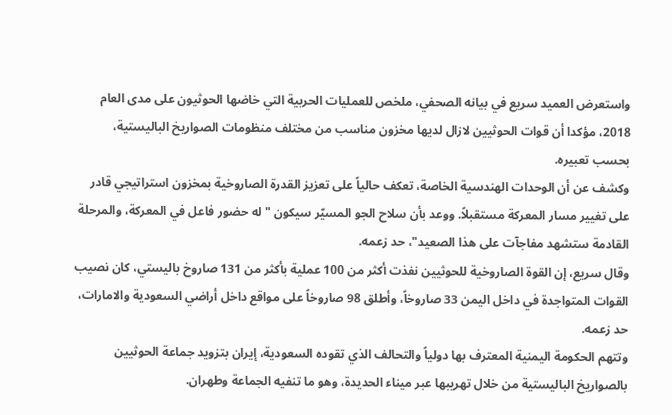واستعرض العميد سريع في بيانه الصحفي، ملخص للعمليات الحربية التي خاضها الحوثيون على مدى العام 2018، مؤكدا أن قوات الحوثيين لازال لديها مخزون مناسب من مختلف منظومات الصواريخ الباليستية، بحسب تعبيره.
وكشف عن أن الوحدات الهندسية الخاصة، تعكف حالياً على تعزيز القدرة الصاروخية بمخزون استراتيجي قادر على تغيير مسار المعركة مستقبلاً. ووعد بأن سلاح الجو المسيّر سيكون "له حضور فاعل في المعركة، والمرحلة القادمة ستشهد مفاجآت على هذا الصعيد"، حد زعمه.
وقال سريع، إن القوة الصاروخية للحوثيين نفذت أكثر من 100 عملية بأكثر من 131 صاروخ باليستي، كان نصيب القوات المتواجدة في داخل اليمن 33 صاروخاً، وأطلق 98 صاروخاً على مواقع داخل أراضي السعودية والامارات، حد زعمه.
وتتهم الحكومة اليمنية المعترف بها دولياً والتحالف الذي تقوده السعودية، إيران بتزويد جماعة الحوثيين بالصواريخ الباليستية من خلال تهريبها عبر ميناء الحديدة، وهو ما تنفيه الجماعة وطهران.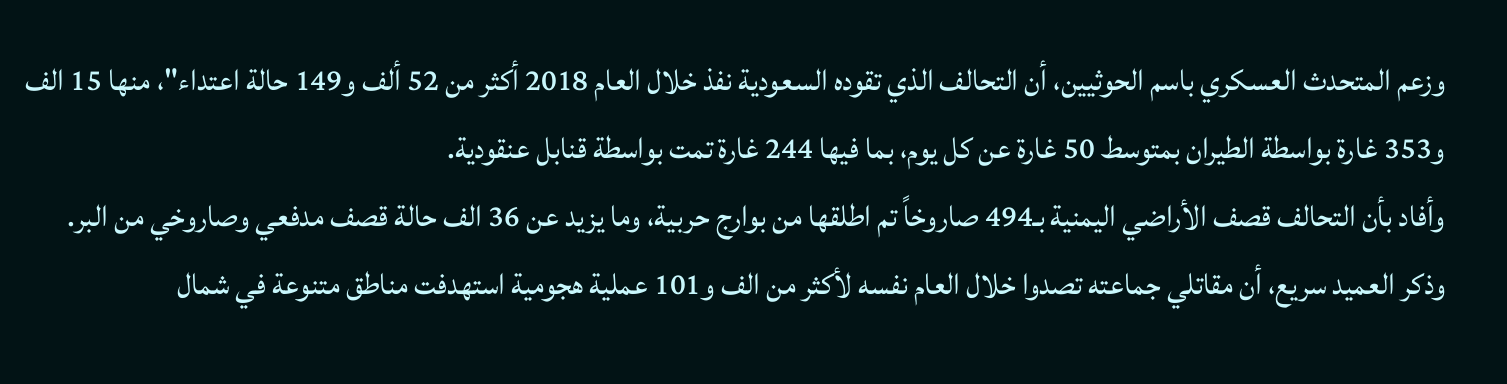وزعم المتحدث العسكري باسم الحوثيين، أن التحالف الذي تقوده السعودية نفذ خلال العام 2018 أكثر من 52 ألف و149 حالة اعتداء"، منها 15 الف و353 غارة بواسطة الطيران بمتوسط 50 غارة عن كل يوم، بما فيها 244 غارة تمت بواسطة قنابل عنقودية.
وأفاد بأن التحالف قصف الأراضي اليمنية بـ494 صاروخاً تم اطلقها من بوارج حربية، وما يزيد عن 36 الف حالة قصف مدفعي وصاروخي من البر.
وذكر العميد سريع، أن مقاتلي جماعته تصدوا خلال العام نفسه لأكثر من الف و101 عملية هجومية استهدفت مناطق متنوعة في شمال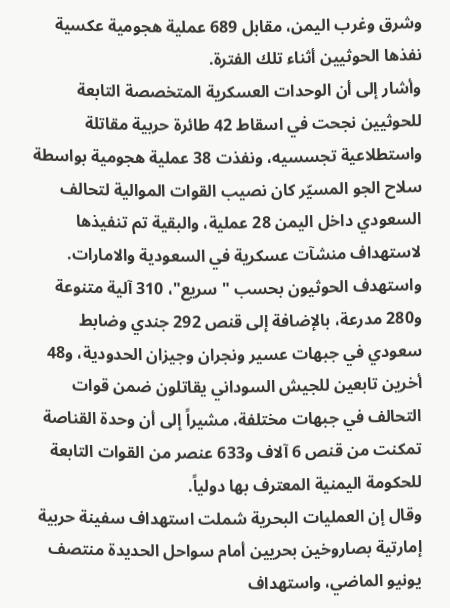وشرق وغرب اليمن، مقابل 689 عملية هجومية عكسية نفذها الحوثيين أثناء تلك الفترة.
وأشار إلى أن الوحدات العسكرية المتخصصة التابعة للحوثيين نجحت في اسقاط 42 طائرة حربية مقاتلة واستطلاعية تجسسيه، ونفذت 38 عملية هجومية بواسطة سلاح الجو المسيّر كان نصيب القوات الموالية لتحالف السعودي داخل اليمن 28 عملية، والبقية تم تنفيذها لاستهداف منشآت عسكرية في السعودية والامارات.
واستهدف الحوثيون بحسب "سريع"، 310 آلية متنوعة و280 مدرعة، بالإضافة إلى قنص 292 جندي وضابط سعودي في جبهات عسير ونجران وجيزان الحدودية، و48 أخرين تابعين للجيش السوداني يقاتلون ضمن قوات التحالف في جبهات مختلفة، مشيراً إلى أن وحدة القناصة تمكنت من قنص 6 آلاف و633 عنصر من القوات التابعة للحكومة اليمنية المعترف بها دولياً.
وقال إن العمليات البحرية شملت استهداف سفينة حربية إمارتية بصاروخين بحريين أمام سواحل الحديدة منتصف يونيو الماضي، واستهداف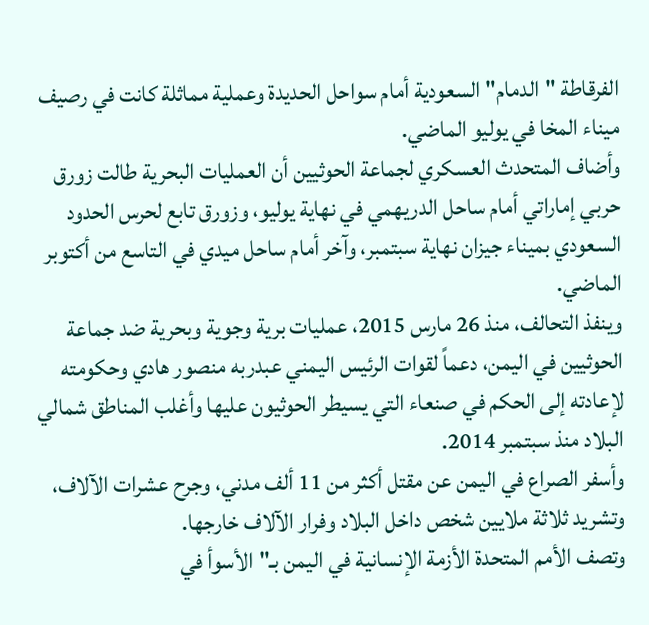الفرقاطة "الدمام" السعودية أمام سواحل الحديدة وعملية مماثلة كانت في رصيف ميناء المخا في يوليو الماضي.
وأضاف المتحدث العسكري لجماعة الحوثيين أن العمليات البحرية طالت زورق حربي إماراتي أمام ساحل الدريهمي في نهاية يوليو، وزورق تابع لحرس الحدود السعودي بميناء جيزان نهاية سبتمبر، وآخر أمام ساحل ميدي في التاسع من أكتوبر الماضي.
وينفذ التحالف، منذ 26 مارس 2015، عمليات برية وجوية وبحرية ضد جماعة الحوثيين في اليمن، دعماً لقوات الرئيس اليمني عبدربه منصور هادي وحكومته لإعادته إلى الحكم في صنعاء التي يسيطر الحوثيون عليها وأغلب المناطق شمالي البلاد منذ سبتمبر 2014.
وأسفر الصراع في اليمن عن مقتل أكثر من 11 ألف مدني، وجرح عشرات الآلاف، وتشريد ثلاثة ملايين شخص داخل البلاد وفرار الآلاف خارجها.
وتصف الأمم المتحدة الأزمة الإنسانية في اليمن بـ"الأسوأ في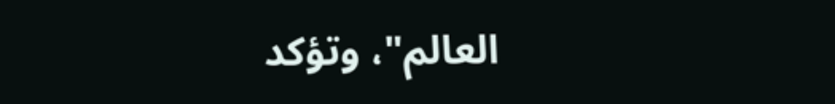العالم"، وتؤكد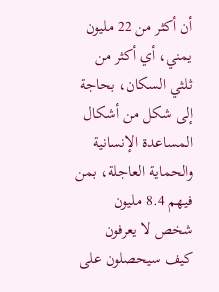أن أكثر من 22 مليون يمني، أي أكثر من ثلثي السكان، بحاجة إلى شكل من أشكال المساعدة الإنسانية والحماية العاجلة، بمن فيهم 8.4 مليون شخص لا يعرفون كيف سيحصلون على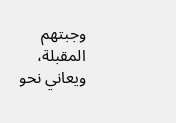وجبتهم المقبلة، ويعاني نحو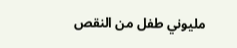مليوني طفل من النقص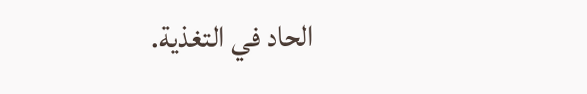الحاد في التغذية.